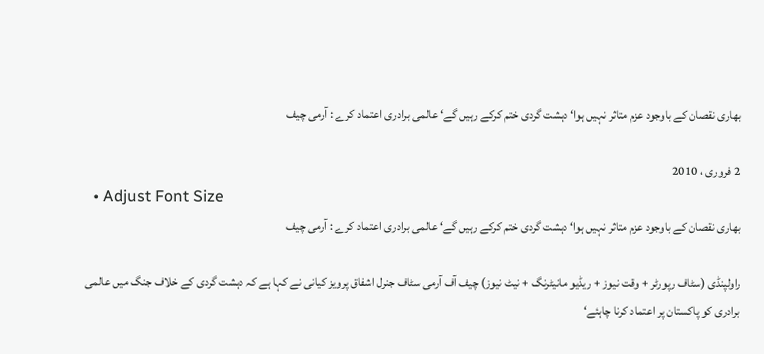بھاری نقصان کے باوجود عزم متاثر نہیں ہوا‘ دہشت گردی ختم کرکے رہیں گے‘ عالمی برادری اعتماد کرے : آرمی چیف

2 فروری ، 2010
  • Adjust Font Size
بھاری نقصان کے باوجود عزم متاثر نہیں ہوا‘ دہشت گردی ختم کرکے رہیں گے‘ عالمی برادری اعتماد کرے : آرمی چیف

راولپنڈی (سٹاف رپورٹر + وقت نیوز + ریڈیو مانیٹرنگ + نیٹ نیوز) چیف آف آرمی سٹاف جنرل اشفاق پرویز کیانی نے کہا ہے کہ دہشت گردی کے خلاف جنگ میں عالمی برادری کو پاکستان پر اعتماد کرنا چاہئے‘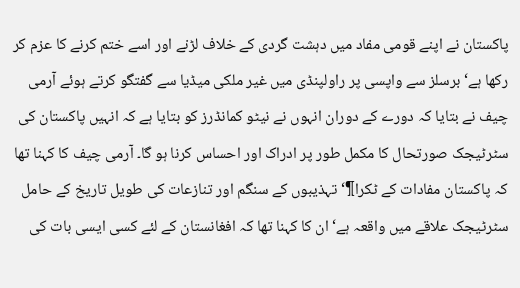پاکستان نے اپنے قومی مفاد میں دہشت گردی کے خلاف لڑنے اور اسے ختم کرنے کا عزم کر رکھا ہے‘ برسلز سے واپسی پر راولپنڈی میں غیر ملکی میڈیا سے گفتگو کرتے ہوئے آرمی چیف نے بتایا کہ دورے کے دوران انہوں نے نیٹو کمانڈرز کو بتایا ہے کہ انہیں پاکستان کی سٹرٹیجک صورتحال کا مکمل طور پر ادراک اور احساس کرنا ہو گا۔ آرمی چیف کا کہنا تھا کہ پاکستان مفادات کے ٹکرا¶‘ تہذیبوں کے سنگم اور تنازعات کی طویل تاریخ کے حامل سٹرٹیجک علاقے میں واقعہ ہے‘ ان کا کہنا تھا کہ افغانستان کے لئے کسی ایسی بات کی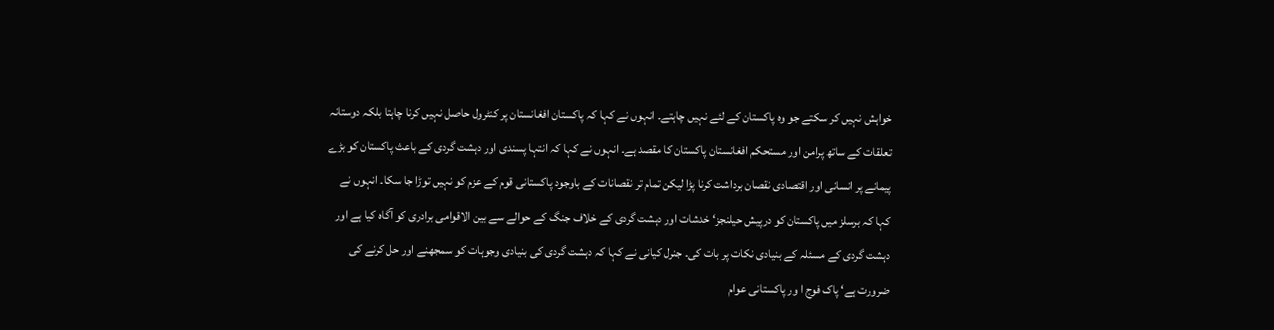خواہش نہیں کر سکتے جو وہ پاکستان کے لئے نہیں چاہتے۔ انہوں نے کہا کہ پاکستان افغانستان پر کنٹرول حاصل نہیں کرنا چاہتا بلکہ دوستانہ تعلقات کے ساتھ پرامن اور مستحکم افغانستان پاکستان کا مقصد ہے۔ انہوں نے کہا کہ انتہا پسندی اور دہشت گردی کے باعث پاکستان کو بڑے پیمانے پر انسانی اور اقتصادی نقصان برداشت کرنا پڑا لیکن تمام تر نقصانات کے باوجود پاکستانی قوم کے عزم کو نہیں توڑا جا سکا۔ انہوں نے کہا کہ برسلز میں پاکستان کو درپیش حیلنجز‘ خدشات اور دہشت گردی کے خلاف جنگ کے حوالے سے بین الاقوامی برادری کو آگاہ کیا ہے اور دہشت گردی کے مسئلہ کے بنیادی نکات پر بات کی۔ جنرل کیانی نے کہا کہ دہشت گردی کی بنیادی وجوہات کو سمجھنے اور حل کرنے کی ضرورت ہے‘ پاک فوج ا ور پاکستانی عوام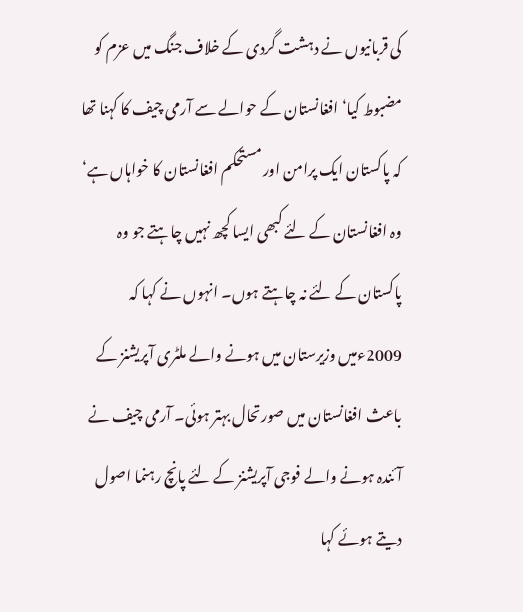کی قربانیوں نے دہشت گردی کے خلاف جنگ میں عزم کو مضبوط کیا‘ افغانستان کے حوالے سے آرمی چیف کا کہنا تھا کہ پاکستان ایک پرامن اور مستحکم افغانستان کا خواہاں ہے‘ وہ افغانستان کے لئے کبھی ایسا کچھ نہیں چاہتے جو وہ پاکستان کے لئے نہ چاہتے ہوں۔ انہوں نے کہا کہ 2009ءمیں وزیرستان میں ہونے والے ملٹری آپریشنز کے باعث افغانستان میں صورتحال بہتر ہوئی۔ آرمی چیف نے آئندہ ہونے والے فوجی آپریشنز کے لئے پانچ رہنما اصول دیتے ہوئے کہا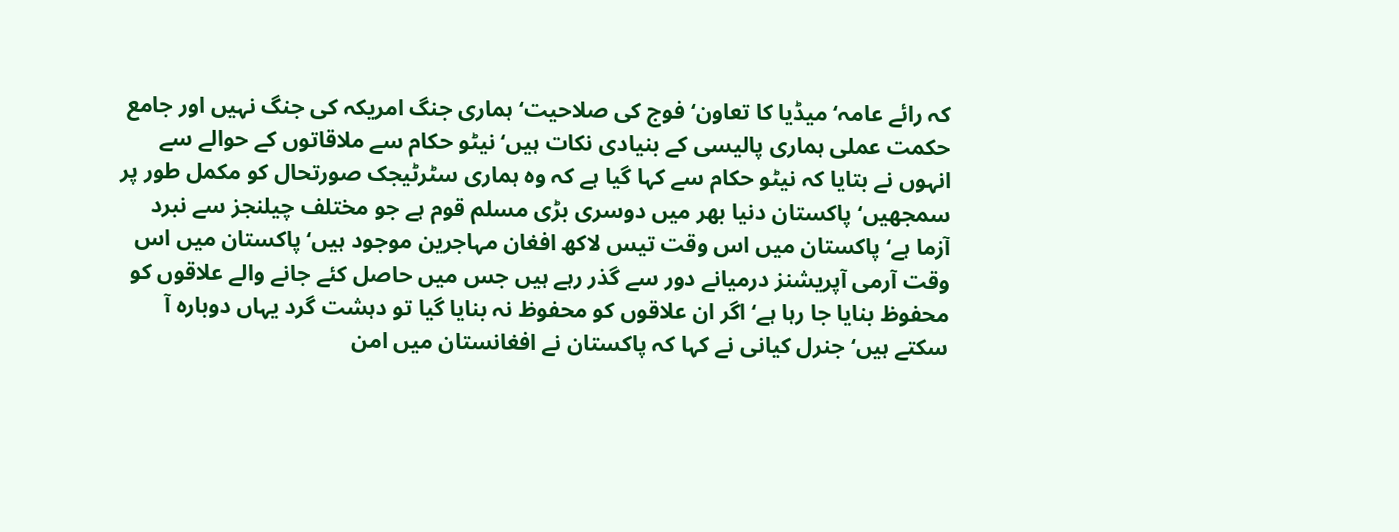کہ رائے عامہ‘ میڈیا کا تعاون‘ فوج کی صلاحیت‘ ہماری جنگ امریکہ کی جنگ نہیں اور جامع حکمت عملی ہماری پالیسی کے بنیادی نکات ہیں‘ نیٹو حکام سے ملاقاتوں کے حوالے سے انہوں نے بتایا کہ نیٹو حکام سے کہا گیا ہے کہ وہ ہماری سٹرٹیجک صورتحال کو مکمل طور پر سمجھیں‘ پاکستان دنیا بھر میں دوسری بڑی مسلم قوم ہے جو مختلف چیلنجز سے نبرد آزما ہے‘ پاکستان میں اس وقت تیس لاکھ افغان مہاجرین موجود ہیں‘ پاکستان میں اس وقت آرمی آپریشنز درمیانے دور سے گذر رہے ہیں جس میں حاصل کئے جانے والے علاقوں کو محفوظ بنایا جا رہا ہے‘ اگر ان علاقوں کو محفوظ نہ بنایا گیا تو دہشت گرد یہاں دوبارہ آ سکتے ہیں‘ جنرل کیانی نے کہا کہ پاکستان نے افغانستان میں امن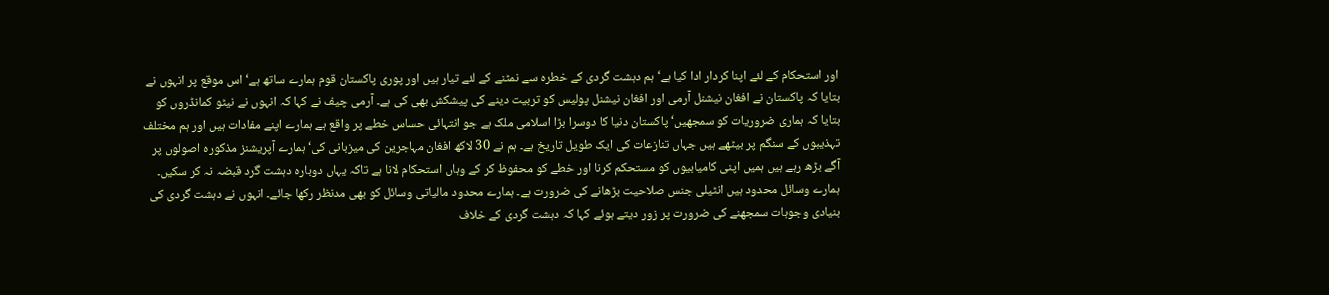اور استحکام کے لئے اپنا کردار ادا کیا ہے‘ ہم دہشت گردی کے خطرہ سے نمٹنے کے لئے تیار ہیں اور پوری پاکستان قوم ہمارے ساتھ ہے‘ اس موقع پر انہوں نے بتایا کہ پاکستان نے افغان نیشنل آرمی اور افغان نیشنل پولیس کو تربیت دینے کی پیشکش بھی کی ہے۔ آرمی چیف نے کہا کہ انہوں نے نیٹو کمانڈروں کو بتایا کہ ہماری ضروریات کو سمجھیں‘ پاکستان دنیا کا دوسرا بڑا اسلامی ملک ہے جو انتہائی حساس خطے پر واقع ہے ہمارے اپنے مفادات ہیں اور ہم مختلف تہذیبوں کے سنگم پر بیٹھے ہیں جہاں تنازعات کی ایک طویل تاریخ ہے۔ ہم نے 30 لاکھ افغان مہاجرین کی میزبانی کی‘ ہمارے آپریشنز مذکورہ اصولوں پر آگے بڑھ رہے ہیں ہمیں اپنی کامیابیوں کو مستحکم کرنا اور خطے کو محفوظ کر کے وہاں استحکام لانا ہے تاکہ یہاں دوبارہ دہشت گرد قبضہ نہ کر سکیں۔ ہمارے وسائل محدود ہیں انٹیلی جنس صلاحیت بڑھانے کی ضرورت ہے۔ ہمارے محدود مالیاتی وسائل کو بھی مدنظر رکھا جائے۔ انہوں نے دہشت گردی کی بنیادی وجوہات سمجھنے کی ضرورت پر زور دیتے ہوئے کہا کہ دہشت گردی کے خلاف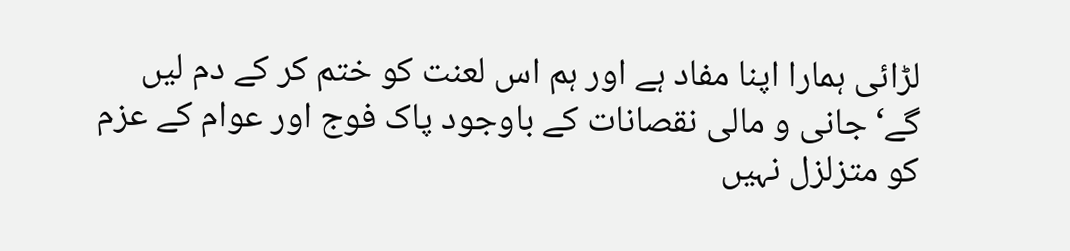لڑائی ہمارا اپنا مفاد ہے اور ہم اس لعنت کو ختم کر کے دم لیں گے‘ جانی و مالی نقصانات کے باوجود پاک فوج اور عوام کے عزم کو متزلزل نہیں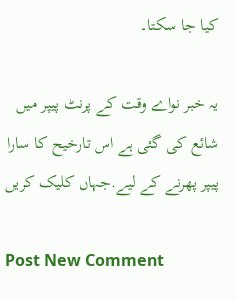کیا جا سکتا۔

یہ خبر نواے وقت کے پرنٹ پیپر میں شائع کی گئی ہے اس تارخیح کا سارا پیپر پھرنے کے لیے.جہاں کلیک کریں

Post New Comment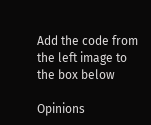Add the code from the left image to the box below

Opinions